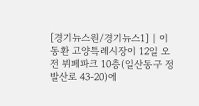[경기뉴스원/경기뉴스1] | 이동환 고양특례시장이 12일 오전 뷔페파크 10층(일산동구 정발산로 43-20)에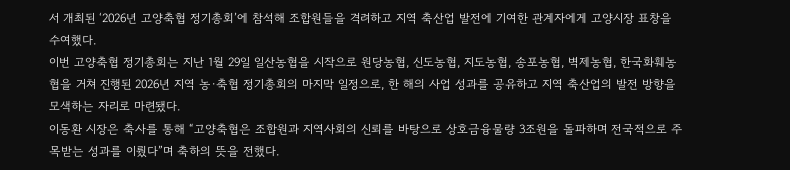서 개최된 ‘2026년 고양축협 정기총회’에 참석해 조합원들을 격려하고 지역 축산업 발전에 기여한 관계자에게 고양시장 표창을 수여했다.
이번 고양축협 정기총회는 지난 1월 29일 일산농협을 시작으로 원당농협, 신도농협, 지도농협, 송포농협, 벽제농협, 한국화훼농협을 거쳐 진행된 2026년 지역 농·축협 정기총회의 마지막 일정으로, 한 해의 사업 성과를 공유하고 지역 축산업의 발전 방향을 모색하는 자리로 마련됐다.
이동환 시장은 축사를 통해 “고양축협은 조합원과 지역사회의 신뢰를 바탕으로 상호금융물량 3조원을 돌파하며 전국적으로 주목받는 성과를 이뤘다”며 축하의 뜻을 전했다.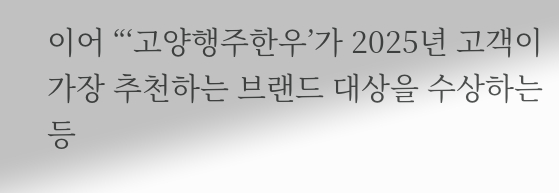이어 “‘고양행주한우’가 2025년 고객이 가장 추천하는 브랜드 대상을 수상하는 등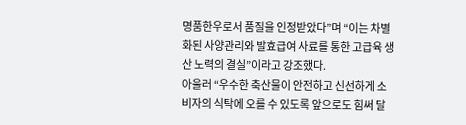명품한우로서 품질을 인정받았다”며 “이는 차별화된 사양관리와 발효급여 사료를 통한 고급육 생산 노력의 결실”이라고 강조했다.
아울러 “우수한 축산물이 안전하고 신선하게 소비자의 식탁에 오를 수 있도록 앞으로도 힘써 달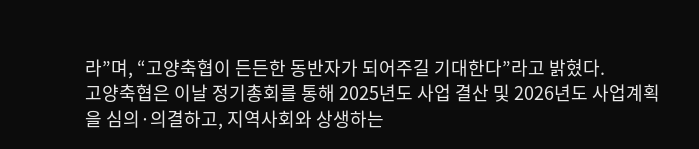라”며, “고양축협이 든든한 동반자가 되어주길 기대한다”라고 밝혔다.
고양축협은 이날 정기총회를 통해 2025년도 사업 결산 및 2026년도 사업계획을 심의·의결하고, 지역사회와 상생하는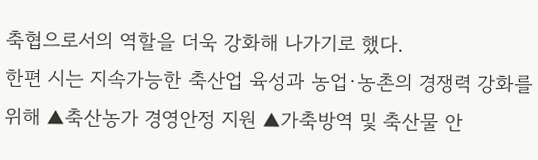축협으로서의 역할을 더욱 강화해 나가기로 했다.
한편 시는 지속가능한 축산업 육성과 농업·농촌의 경쟁력 강화를 위해 ▲축산농가 경영안정 지원 ▲가축방역 및 축산물 안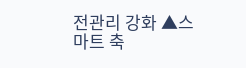전관리 강화 ▲스마트 축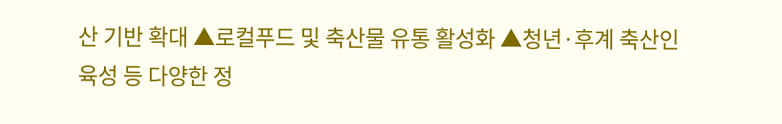산 기반 확대 ▲로컬푸드 및 축산물 유통 활성화 ▲청년·후계 축산인 육성 등 다양한 정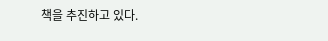책을 추진하고 있다.